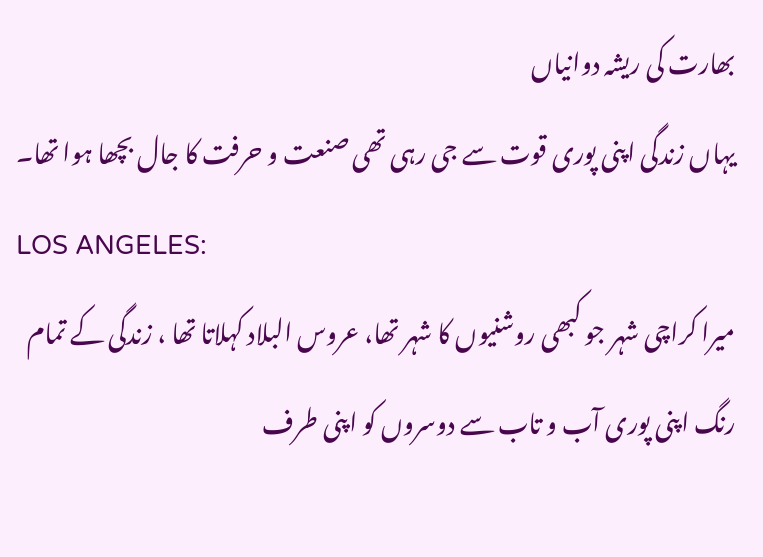بھارت کی ریشہ دوانیاں
یہاں زندگی اپنی پوری قوت سے جی رہی تھی صنعت و حرفت کا جال بچھا ہوا تھا۔
LOS ANGELES:
میرا کراچی شہر جو کبھی روشنیوں کا شہر تھا، عروس البلاد کہلاتا تھا ، زندگی کے تمام رنگ اپنی پوری آب و تاب سے دوسروں کو اپنی طرف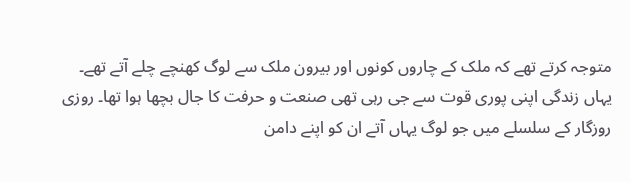متوجہ کرتے تھے کہ ملک کے چاروں کونوں اور بیرون ملک سے لوگ کھنچے چلے آتے تھے۔
یہاں زندگی اپنی پوری قوت سے جی رہی تھی صنعت و حرفت کا جال بچھا ہوا تھا۔ روزی روزگار کے سلسلے میں جو لوگ یہاں آتے ان کو اپنے دامن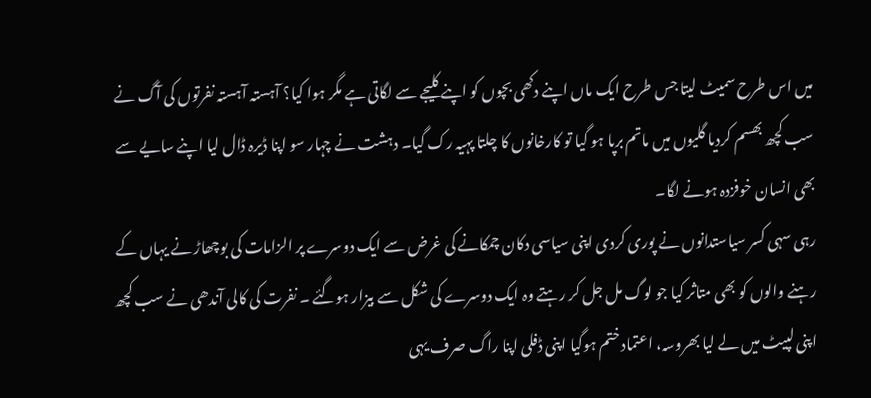میں اس طرح سمیٹ لیتا جس طرح ایک ماں اپنے دکھی بچوں کو اپنے کلیجے سے لگاتی ہے مگر ہوا کیا؟ آہستہ آہستہ نفرتوں کی آگ نے سب کچھ بھسم کردیا گلیوں میں ماتم برپا ہو گیا تو کارخانوں کا چلتا پہیہ رک گیا۔ دہشت نے چہار سو اپنا ڈیرہ ڈال لیا اپنے سایے سے بھی انسان خوفزدہ ہونے لگا۔
رہی سہی کسر سیاستدانوں نے پوری کردی اپنی سیاسی دکان چمکانے کی غرض سے ایک دوسرے پر الزامات کی بوچھاڑ نے یہاں کے رہنے والوں کو بھی متاثر کیا جو لوگ مل جل کر رہتے وہ ایک دوسرے کی شکل سے بیزار ہوگئے ۔ نفرت کی کالی آندھی نے سب کچھ اپنی لپیٹ میں لے لیا بھروسہ، اعتماد ختم ہوگیا اپنی ڈفلی اپنا راگ صرف یہی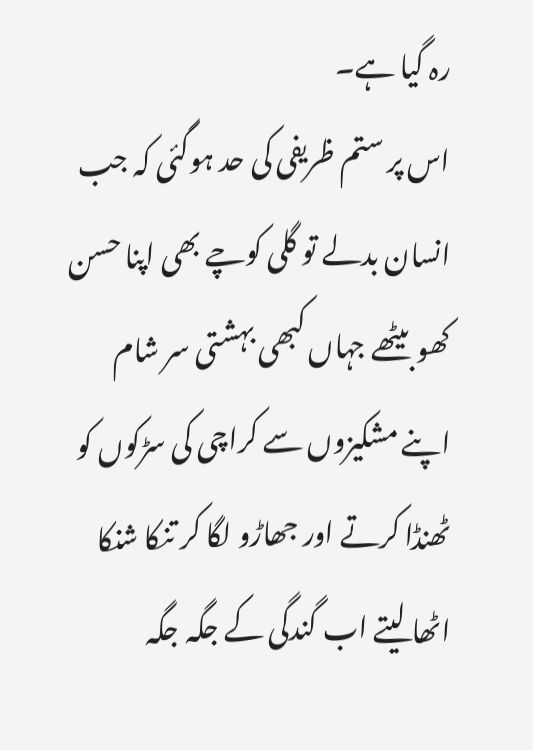رہ گیا ہے۔
اس پر ستم ظریفی کی حد ہوگئی کہ جب انسان بدلے تو گلی کوچے بھی اپنا حسن کھو بیٹھے جہاں کبھی بہشتی سر شام اپنے مشکیزوں سے کراچی کی سڑکوں کو ٹھنڈا کرتے اور جھاڑو لگا کر تنکا شنکا اٹھا لیتے اب گندگی کے جگہ جگہ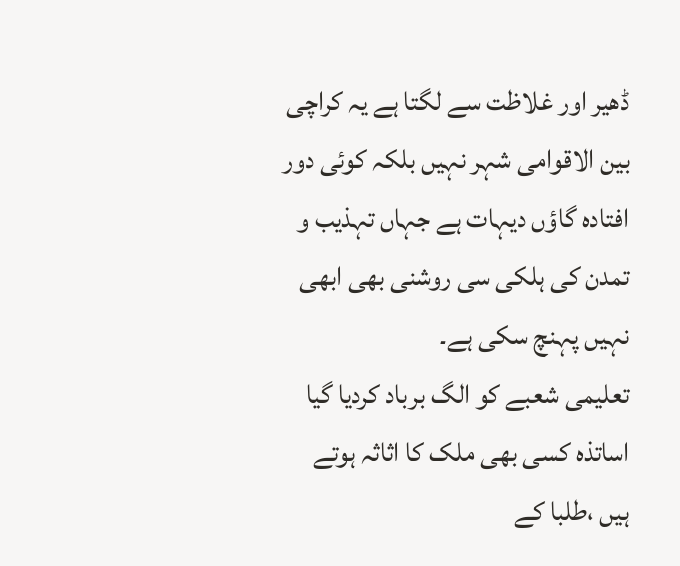ڈھیر اور غلاظت سے لگتا ہے یہ کراچی بین الاقوامی شہر نہیں بلکہ کوئی دور افتادہ گاؤں دیہات ہے جہاں تہذیب و تمدن کی ہلکی سی روشنی بھی ابھی نہیں پہنچ سکی ہے۔
تعلیمی شعبے کو الگ برباد کردیا گیا اساتذہ کسی بھی ملک کا اثاثہ ہوتے ہیں ،طلبا کے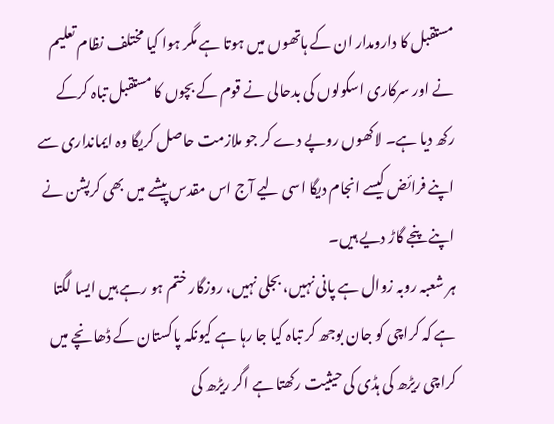مستقبل کا دارومدار ان کے ہاتھوں میں ہوتا ہے مگر ہوا کیا مختلف نظام تعلیم نے اور سرکاری اسکولوں کی بدحالی نے قوم کے بچوں کا مستقبل تباہ کرکے رکھ دیا ہے۔ لاکھوں روپے دے کر جو ملازمت حاصل کریگا وہ ایمانداری سے اپنے فرائض کیسے انجام دیگا اسی لیے آج اس مقدس پیشے میں بھی کرپشن نے اپنے پنجے گاڑ دیے ہیں۔
ہر شعبہ روبہ زوال ہے پانی نہیں، بجلی نہیں، روزگار ختم ہو رہے ہیں ایسا لگتا ہے کہ کراچی کو جان بوجھ کر تباہ کیا جا رہا ہے کیونکہ پاکستان کے ڈھانچے میں کراچی ریڑھ کی ہڈی کی حیثیت رکھتا ہے اگر ریڑھ کی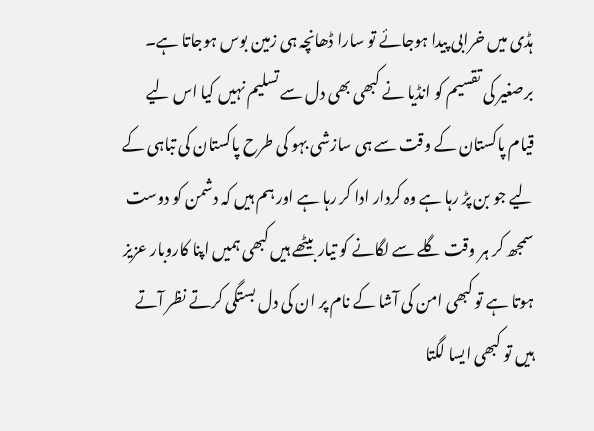ہڈی میں خرابی پیدا ہوجائے تو سارا ڈھانچہ ہی زمین بوس ہوجاتا ہے۔
برصغیر کی تقسیم کو انڈیا نے کبھی بھی دل سے تسلیم نہیں کیا اس لیے قیام پاکستان کے وقت سے ہی سازشی بہو کی طرح پاکستان کی تباہی کے لیے جو بن پڑ رہا ہے وہ کردار ادا کر رہا ہے اور ہم ہیں کہ دشمن کو دوست سمجھ کر ہر وقت گلے سے لگانے کو تیار بیٹھے ہیں کبھی ہمیں اپنا کاروبار عزیز ہوتا ہے تو کبھی امن کی آشا کے نام پر ان کی دل بستگی کرتے نظر آتے ہیں تو کبھی ایسا لگتا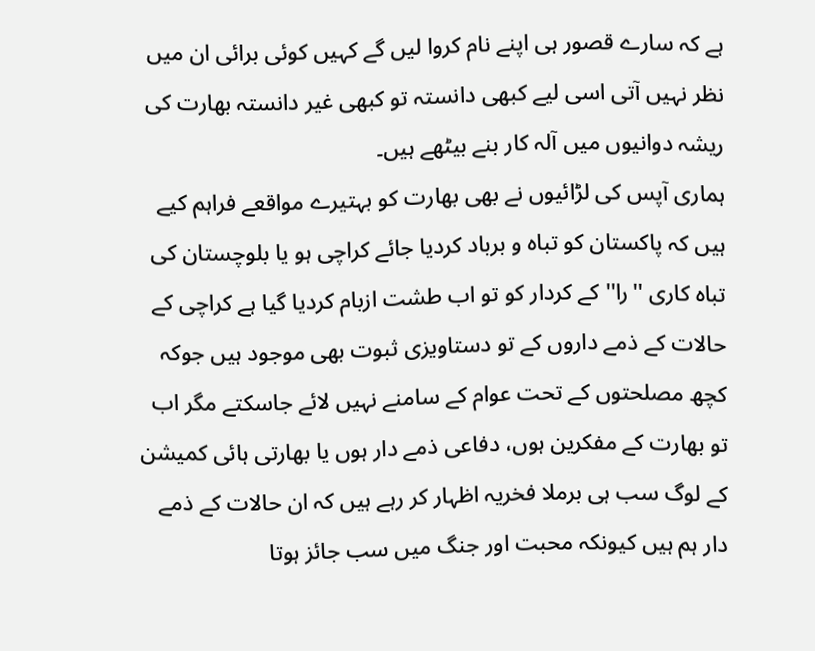ہے کہ سارے قصور ہی اپنے نام کروا لیں گے کہیں کوئی برائی ان میں نظر نہیں آتی اسی لیے کبھی دانستہ تو کبھی غیر دانستہ بھارت کی ریشہ دوانیوں میں آلہ کار بنے بیٹھے ہیں۔
ہماری آپس کی لڑائیوں نے بھی بھارت کو بہتیرے مواقعے فراہم کیے ہیں کہ پاکستان کو تباہ و برباد کردیا جائے کراچی ہو یا بلوچستان کی تباہ کاری ''را'' کے کردار کو تو اب طشت ازبام کردیا گیا ہے کراچی کے حالات کے ذمے داروں کے تو دستاویزی ثبوت بھی موجود ہیں جوکہ کچھ مصلحتوں کے تحت عوام کے سامنے نہیں لائے جاسکتے مگر اب تو بھارت کے مفکرین ہوں، دفاعی ذمے دار ہوں یا بھارتی ہائی کمیشن کے لوگ سب ہی برملا فخریہ اظہار کر رہے ہیں کہ ان حالات کے ذمے دار ہم ہیں کیونکہ محبت اور جنگ میں سب جائز ہوتا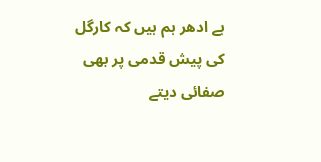ہے ادھر ہم ہیں کہ کارگل کی پیش قدمی پر بھی صفائی دیتے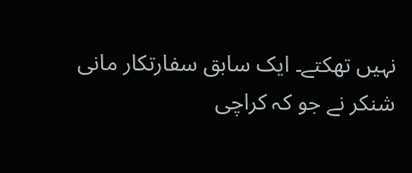نہیں تھکتے۔ ایک سابق سفارتکار مانی شنکر نے جو کہ کراچی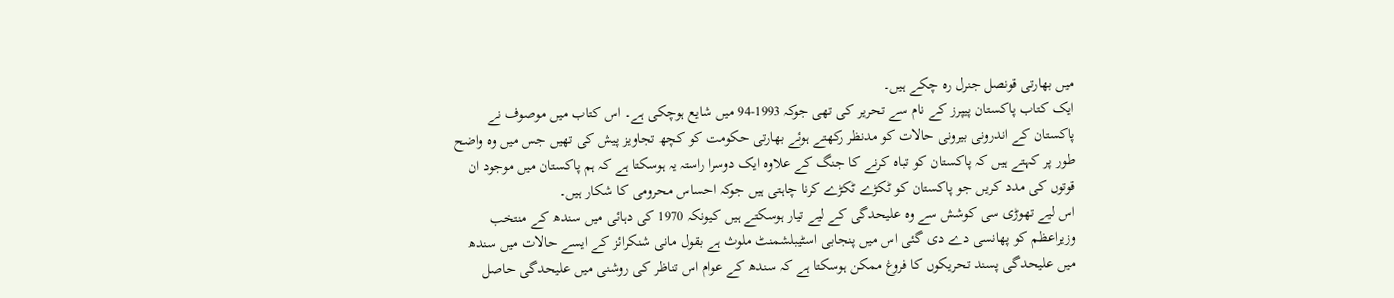میں بھارتی قونصل جنرل رہ چکے ہیں۔
ایک کتاب پاکستان پیپرز کے نام سے تحریر کی تھی جوکہ 1993-94 میں شایع ہوچکی ہے۔ اس کتاب میں موصوف نے پاکستان کے اندرونی بیرونی حالات کو مدنظر رکھتے ہوئے بھارتی حکومت کو کچھ تجاویز پیش کی تھیں جس میں وہ واضح طور پر کہتے ہیں کہ پاکستان کو تباہ کرنے کا جنگ کے علاوہ ایک دوسرا راستہ یہ ہوسکتا ہے کہ ہم پاکستان میں موجود ان قوتوں کی مدد کریں جو پاکستان کو ٹکڑے ٹکڑے کرنا چاہتی ہیں جوکہ احساس محرومی کا شکار ہیں۔
اس لیے تھوڑی سی کوشش سے وہ علیحدگی کے لیے تیار ہوسکتے ہیں کیونکہ 1970 کی دہائی میں سندھ کے منتخب وزیراعظم کو پھانسی دے دی گئی اس میں پنجابی اسٹیبلشمنٹ ملوث ہے بقول مانی شنکرائز کے ایسے حالات میں سندھ میں علیحدگی پسند تحریکوں کا فروغ ممکن ہوسکتا ہے کہ سندھ کے عوام اس تناظر کی روشنی میں علیحدگی حاصل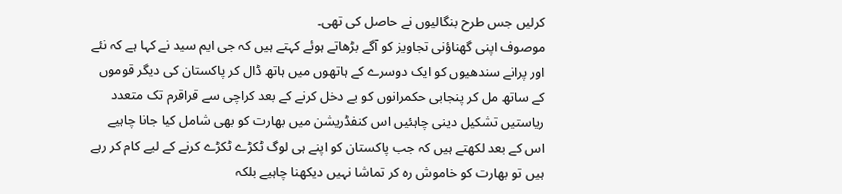کرلیں جس طرح بنگالیوں نے حاصل کی تھی۔
موصوف اپنی گھناؤنی تجاویز کو آگے بڑھاتے ہوئے کہتے ہیں کہ جی ایم سید نے کہا ہے کہ نئے اور پرانے سندھیوں کو ایک دوسرے کے ہاتھوں میں ہاتھ ڈال کر پاکستان کی دیگر قوموں کے ساتھ مل کر پنجابی حکمرانوں کو بے دخل کرنے کے بعد کراچی سے قراقرم تک متعدد ریاستیں تشکیل دینی چاہئیں اس کنفڈریشن میں بھارت کو بھی شامل کیا جانا چاہیے اس کے بعد لکھتے ہیں کہ جب پاکستان کو اپنے ہی لوگ ٹکڑے ٹکڑے کرنے کے لیے کام کر رہے ہیں تو بھارت کو خاموش رہ کر تماشا نہیں دیکھنا چاہیے بلکہ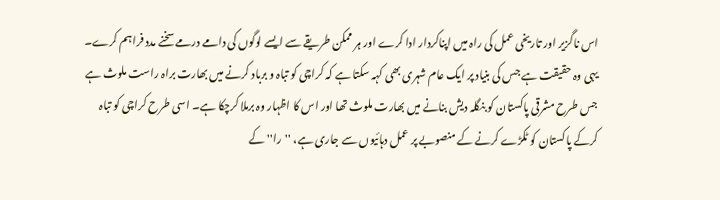اس ناگزیر اور تاریخی عمل کی راہ میں اپناکردار ادا کرے اور ہر ممکن طریقے سے ایسے لوگوں کی دامے درمے سخنے مدد فراہم کرے۔
یہی وہ حقیقت ہے جس کی بنیاد پر ایک عام شہری بھی کہہ سکتا ہے کہ کراچی کو تباہ و برباد کرنے میں بھارت براہ راست ملوث ہے جس طرح مشرقی پاکستان کو بنگلہ دیش بنانے میں بھارت ملوث تھا اور اس کا اظہار وہ برملا کرچکا ہے۔ اسی طرح کراچی کو تباہ کرکے پاکستان کو ٹکڑے کرنے کے منصوبے پر عمل دہائیوں سے جاری ہے، ''را'' کے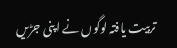تربیت یافتہ لوگوں نے اپنی جڑیں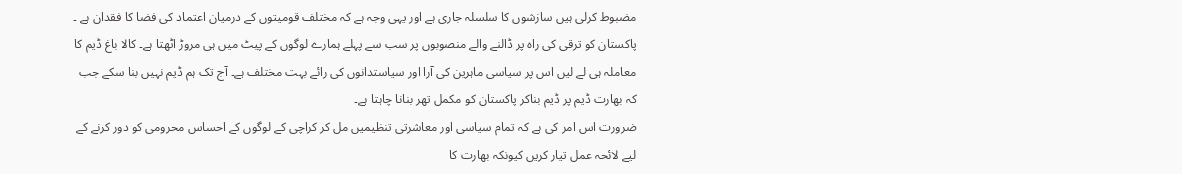مضبوط کرلی ہیں سازشوں کا سلسلہ جاری ہے اور یہی وجہ ہے کہ مختلف قومیتوں کے درمیان اعتماد کی فضا کا فقدان ہے ۔
پاکستان کو ترقی کی راہ پر ڈالنے والے منصوبوں پر سب سے پہلے ہمارے لوگوں کے پیٹ میں ہی مروڑ اٹھتا ہے۔ کالا باغ ڈیم کا معاملہ ہی لے لیں اس پر سیاسی ماہرین کی آرا اور سیاستدانوں کی رائے بہت مختلف ہے۔ آج تک ہم ڈیم نہیں بنا سکے جب کہ بھارت ڈیم پر ڈیم بناکر پاکستان کو مکمل تھر بنانا چاہتا ہے۔
ضرورت اس امر کی ہے کہ تمام سیاسی اور معاشرتی تنظیمیں مل کر کراچی کے لوگوں کے احساس محرومی کو دور کرنے کے لیے لائحہ عمل تیار کریں کیونکہ بھارت کا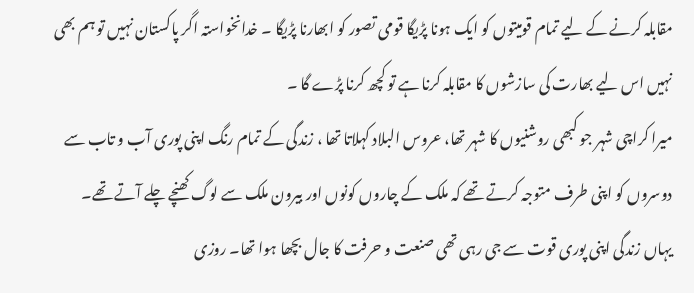مقابلہ کرنے کے لیے تمام قومیتوں کو ایک ہونا پڑیگا قومی تصور کو ابھارنا پڑیگا ۔ خدانخواستہ اگر پاکستان نہیں تو ہم بھی نہیں اس لیے بھارت کی سازشوں کا مقابلہ کرنا ہے تو کچھ کرنا پڑے گا ۔
میرا کراچی شہر جو کبھی روشنیوں کا شہر تھا، عروس البلاد کہلاتا تھا ، زندگی کے تمام رنگ اپنی پوری آب و تاب سے دوسروں کو اپنی طرف متوجہ کرتے تھے کہ ملک کے چاروں کونوں اور بیرون ملک سے لوگ کھنچے چلے آتے تھے۔
یہاں زندگی اپنی پوری قوت سے جی رہی تھی صنعت و حرفت کا جال بچھا ہوا تھا۔ روزی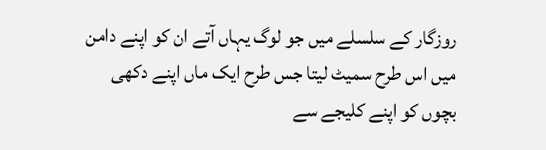روزگار کے سلسلے میں جو لوگ یہاں آتے ان کو اپنے دامن میں اس طرح سمیٹ لیتا جس طرح ایک ماں اپنے دکھی بچوں کو اپنے کلیجے سے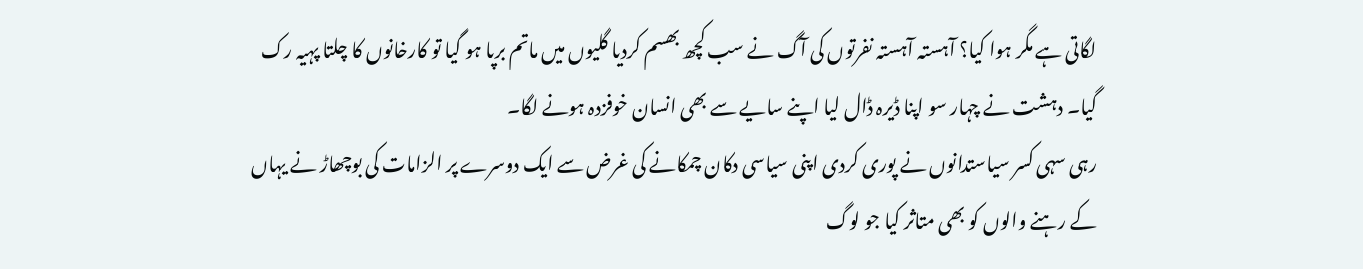لگاتی ہے مگر ہوا کیا؟ آہستہ آہستہ نفرتوں کی آگ نے سب کچھ بھسم کردیا گلیوں میں ماتم برپا ہو گیا تو کارخانوں کا چلتا پہیہ رک گیا۔ دہشت نے چہار سو اپنا ڈیرہ ڈال لیا اپنے سایے سے بھی انسان خوفزدہ ہونے لگا۔
رہی سہی کسر سیاستدانوں نے پوری کردی اپنی سیاسی دکان چمکانے کی غرض سے ایک دوسرے پر الزامات کی بوچھاڑ نے یہاں کے رہنے والوں کو بھی متاثر کیا جو لوگ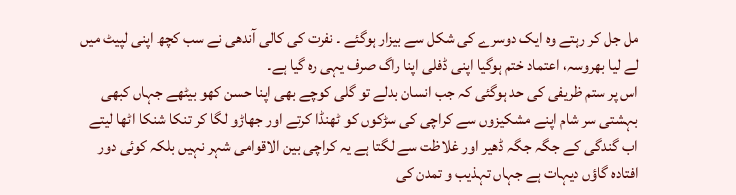مل جل کر رہتے وہ ایک دوسرے کی شکل سے بیزار ہوگئے ۔ نفرت کی کالی آندھی نے سب کچھ اپنی لپیٹ میں لے لیا بھروسہ، اعتماد ختم ہوگیا اپنی ڈفلی اپنا راگ صرف یہی رہ گیا ہے۔
اس پر ستم ظریفی کی حد ہوگئی کہ جب انسان بدلے تو گلی کوچے بھی اپنا حسن کھو بیٹھے جہاں کبھی بہشتی سر شام اپنے مشکیزوں سے کراچی کی سڑکوں کو ٹھنڈا کرتے اور جھاڑو لگا کر تنکا شنکا اٹھا لیتے اب گندگی کے جگہ جگہ ڈھیر اور غلاظت سے لگتا ہے یہ کراچی بین الاقوامی شہر نہیں بلکہ کوئی دور افتادہ گاؤں دیہات ہے جہاں تہذیب و تمدن کی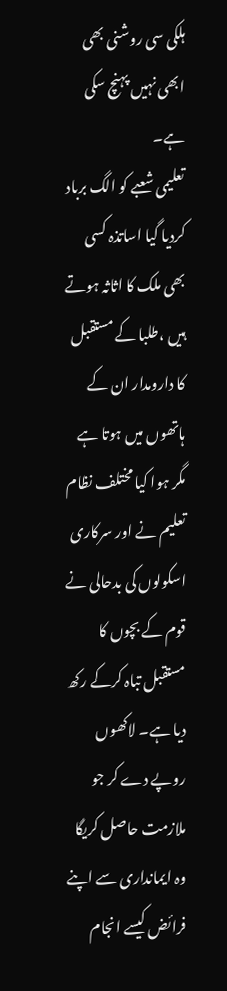ہلکی سی روشنی بھی ابھی نہیں پہنچ سکی ہے۔
تعلیمی شعبے کو الگ برباد کردیا گیا اساتذہ کسی بھی ملک کا اثاثہ ہوتے ہیں ،طلبا کے مستقبل کا دارومدار ان کے ہاتھوں میں ہوتا ہے مگر ہوا کیا مختلف نظام تعلیم نے اور سرکاری اسکولوں کی بدحالی نے قوم کے بچوں کا مستقبل تباہ کرکے رکھ دیا ہے۔ لاکھوں روپے دے کر جو ملازمت حاصل کریگا وہ ایمانداری سے اپنے فرائض کیسے انجام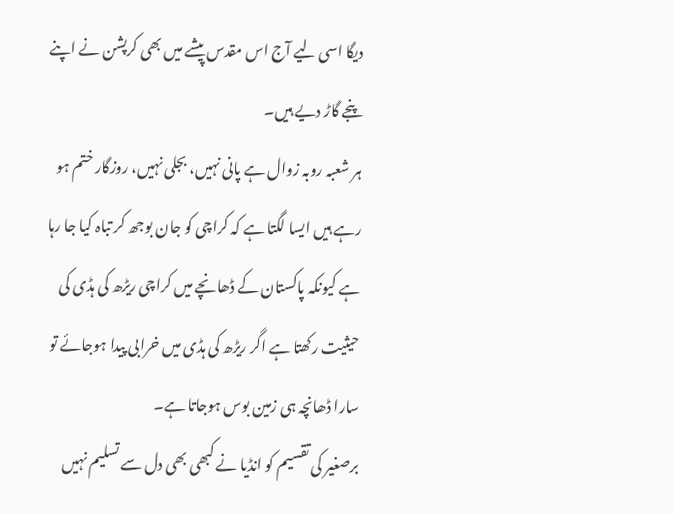دیگا اسی لیے آج اس مقدس پیشے میں بھی کرپشن نے اپنے پنجے گاڑ دیے ہیں۔
ہر شعبہ روبہ زوال ہے پانی نہیں، بجلی نہیں، روزگار ختم ہو رہے ہیں ایسا لگتا ہے کہ کراچی کو جان بوجھ کر تباہ کیا جا رہا ہے کیونکہ پاکستان کے ڈھانچے میں کراچی ریڑھ کی ہڈی کی حیثیت رکھتا ہے اگر ریڑھ کی ہڈی میں خرابی پیدا ہوجائے تو سارا ڈھانچہ ہی زمین بوس ہوجاتا ہے۔
برصغیر کی تقسیم کو انڈیا نے کبھی بھی دل سے تسلیم نہیں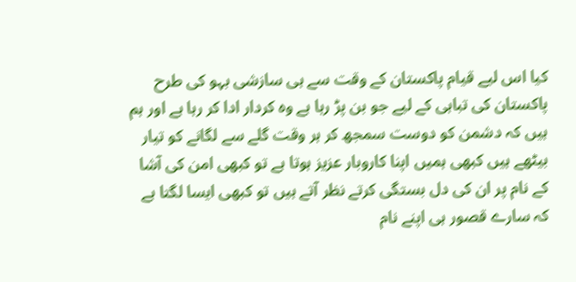کیا اس لیے قیام پاکستان کے وقت سے ہی سازشی بہو کی طرح پاکستان کی تباہی کے لیے جو بن پڑ رہا ہے وہ کردار ادا کر رہا ہے اور ہم ہیں کہ دشمن کو دوست سمجھ کر ہر وقت گلے سے لگانے کو تیار بیٹھے ہیں کبھی ہمیں اپنا کاروبار عزیز ہوتا ہے تو کبھی امن کی آشا کے نام پر ان کی دل بستگی کرتے نظر آتے ہیں تو کبھی ایسا لگتا ہے کہ سارے قصور ہی اپنے نام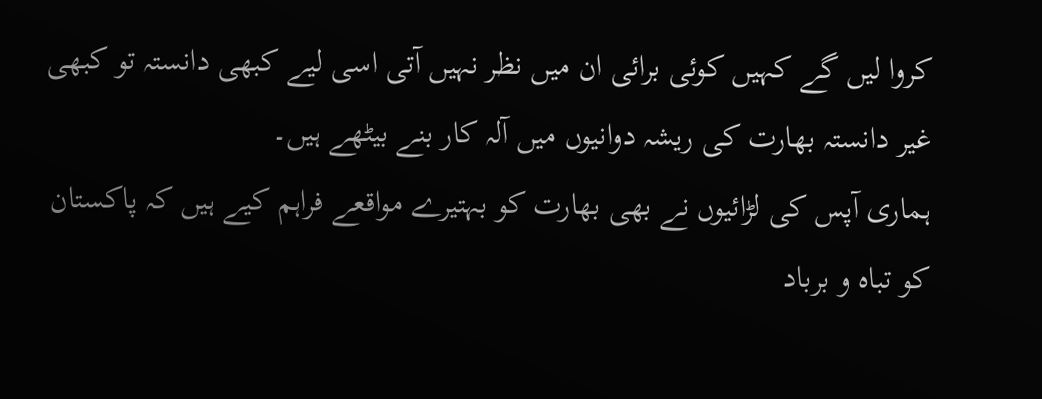کروا لیں گے کہیں کوئی برائی ان میں نظر نہیں آتی اسی لیے کبھی دانستہ تو کبھی غیر دانستہ بھارت کی ریشہ دوانیوں میں آلہ کار بنے بیٹھے ہیں۔
ہماری آپس کی لڑائیوں نے بھی بھارت کو بہتیرے مواقعے فراہم کیے ہیں کہ پاکستان کو تباہ و برباد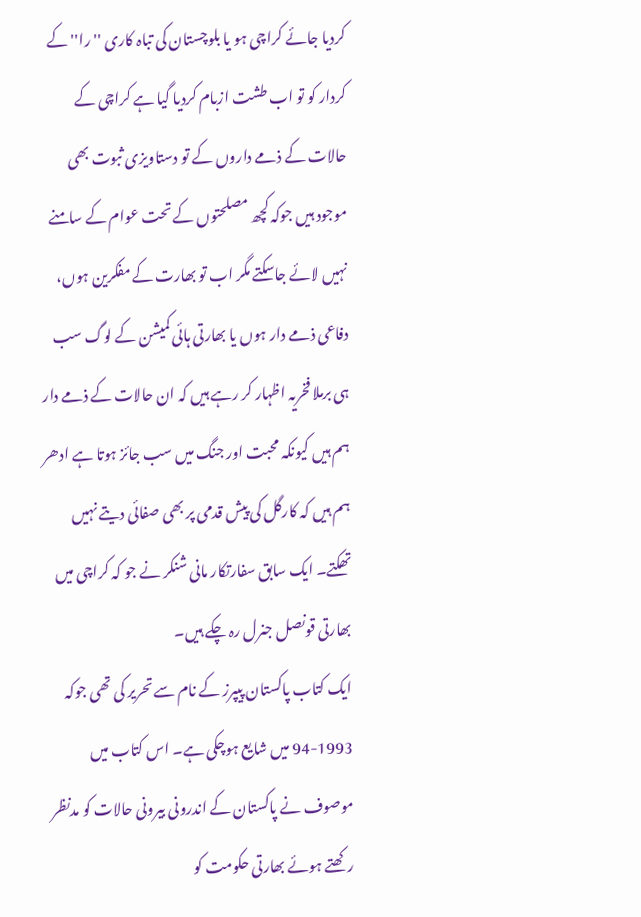کردیا جائے کراچی ہو یا بلوچستان کی تباہ کاری ''را'' کے کردار کو تو اب طشت ازبام کردیا گیا ہے کراچی کے حالات کے ذمے داروں کے تو دستاویزی ثبوت بھی موجود ہیں جوکہ کچھ مصلحتوں کے تحت عوام کے سامنے نہیں لائے جاسکتے مگر اب تو بھارت کے مفکرین ہوں، دفاعی ذمے دار ہوں یا بھارتی ہائی کمیشن کے لوگ سب ہی برملا فخریہ اظہار کر رہے ہیں کہ ان حالات کے ذمے دار ہم ہیں کیونکہ محبت اور جنگ میں سب جائز ہوتا ہے ادھر ہم ہیں کہ کارگل کی پیش قدمی پر بھی صفائی دیتے نہیں تھکتے۔ ایک سابق سفارتکار مانی شنکر نے جو کہ کراچی میں بھارتی قونصل جنرل رہ چکے ہیں۔
ایک کتاب پاکستان پیپرز کے نام سے تحریر کی تھی جوکہ 1993-94 میں شایع ہوچکی ہے۔ اس کتاب میں موصوف نے پاکستان کے اندرونی بیرونی حالات کو مدنظر رکھتے ہوئے بھارتی حکومت کو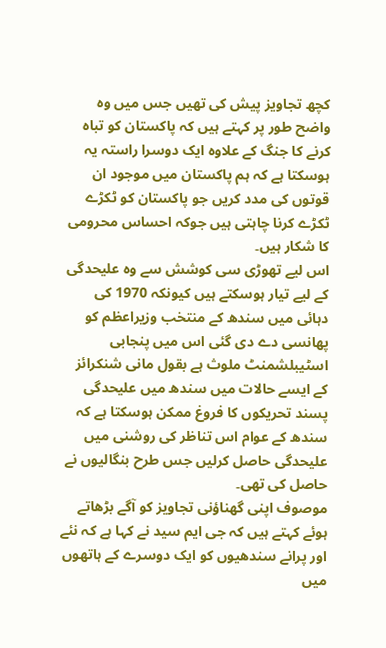کچھ تجاویز پیش کی تھیں جس میں وہ واضح طور پر کہتے ہیں کہ پاکستان کو تباہ کرنے کا جنگ کے علاوہ ایک دوسرا راستہ یہ ہوسکتا ہے کہ ہم پاکستان میں موجود ان قوتوں کی مدد کریں جو پاکستان کو ٹکڑے ٹکڑے کرنا چاہتی ہیں جوکہ احساس محرومی کا شکار ہیں۔
اس لیے تھوڑی سی کوشش سے وہ علیحدگی کے لیے تیار ہوسکتے ہیں کیونکہ 1970 کی دہائی میں سندھ کے منتخب وزیراعظم کو پھانسی دے دی گئی اس میں پنجابی اسٹیبلشمنٹ ملوث ہے بقول مانی شنکرائز کے ایسے حالات میں سندھ میں علیحدگی پسند تحریکوں کا فروغ ممکن ہوسکتا ہے کہ سندھ کے عوام اس تناظر کی روشنی میں علیحدگی حاصل کرلیں جس طرح بنگالیوں نے حاصل کی تھی۔
موصوف اپنی گھناؤنی تجاویز کو آگے بڑھاتے ہوئے کہتے ہیں کہ جی ایم سید نے کہا ہے کہ نئے اور پرانے سندھیوں کو ایک دوسرے کے ہاتھوں میں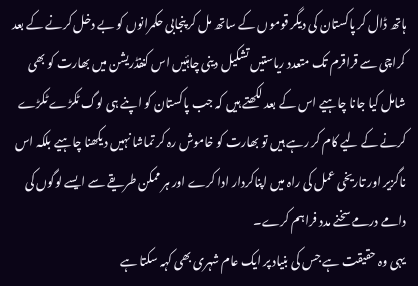ہاتھ ڈال کر پاکستان کی دیگر قوموں کے ساتھ مل کر پنجابی حکمرانوں کو بے دخل کرنے کے بعد کراچی سے قراقرم تک متعدد ریاستیں تشکیل دینی چاہئیں اس کنفڈریشن میں بھارت کو بھی شامل کیا جانا چاہیے اس کے بعد لکھتے ہیں کہ جب پاکستان کو اپنے ہی لوگ ٹکڑے ٹکڑے کرنے کے لیے کام کر رہے ہیں تو بھارت کو خاموش رہ کر تماشا نہیں دیکھنا چاہیے بلکہ اس ناگزیر اور تاریخی عمل کی راہ میں اپناکردار ادا کرے اور ہر ممکن طریقے سے ایسے لوگوں کی دامے درمے سخنے مدد فراہم کرے۔
یہی وہ حقیقت ہے جس کی بنیاد پر ایک عام شہری بھی کہہ سکتا ہے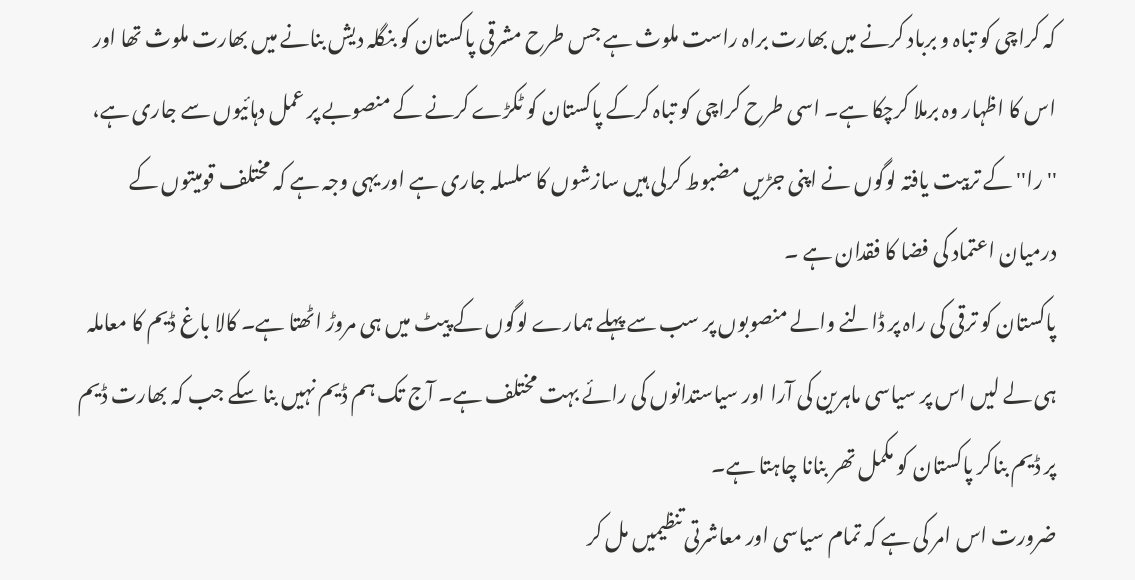کہ کراچی کو تباہ و برباد کرنے میں بھارت براہ راست ملوث ہے جس طرح مشرقی پاکستان کو بنگلہ دیش بنانے میں بھارت ملوث تھا اور اس کا اظہار وہ برملا کرچکا ہے۔ اسی طرح کراچی کو تباہ کرکے پاکستان کو ٹکڑے کرنے کے منصوبے پر عمل دہائیوں سے جاری ہے، ''را'' کے تربیت یافتہ لوگوں نے اپنی جڑیں مضبوط کرلی ہیں سازشوں کا سلسلہ جاری ہے اور یہی وجہ ہے کہ مختلف قومیتوں کے درمیان اعتماد کی فضا کا فقدان ہے ۔
پاکستان کو ترقی کی راہ پر ڈالنے والے منصوبوں پر سب سے پہلے ہمارے لوگوں کے پیٹ میں ہی مروڑ اٹھتا ہے۔ کالا باغ ڈیم کا معاملہ ہی لے لیں اس پر سیاسی ماہرین کی آرا اور سیاستدانوں کی رائے بہت مختلف ہے۔ آج تک ہم ڈیم نہیں بنا سکے جب کہ بھارت ڈیم پر ڈیم بناکر پاکستان کو مکمل تھر بنانا چاہتا ہے۔
ضرورت اس امر کی ہے کہ تمام سیاسی اور معاشرتی تنظیمیں مل کر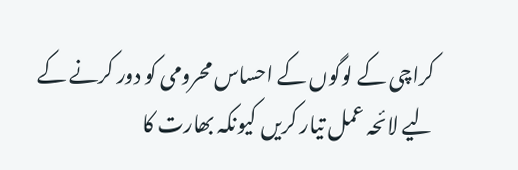کراچی کے لوگوں کے احساس محرومی کو دور کرنے کے لیے لائحہ عمل تیار کریں کیونکہ بھارت کا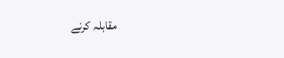مقابلہ کرنے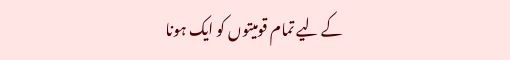کے لیے تمام قومیتوں کو ایک ہونا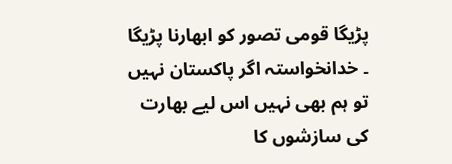پڑیگا قومی تصور کو ابھارنا پڑیگا ۔ خدانخواستہ اگر پاکستان نہیں تو ہم بھی نہیں اس لیے بھارت کی سازشوں کا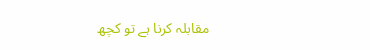مقابلہ کرنا ہے تو کچھ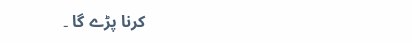کرنا پڑے گا ۔